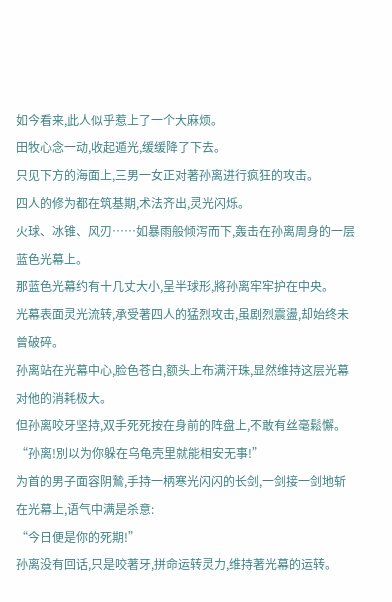如今看来,此人似乎惹上了一个大麻烦。
田牧心念一动,收起遁光,缓缓降了下去。
只见下方的海面上,三男一女正对著孙离进行疯狂的攻击。
四人的修为都在筑基期,术法齐出,灵光闪烁。
火球、冰锥、风刃……如暴雨般倾泻而下,轰击在孙离周身的一层蓝色光幕上。
那蓝色光幕约有十几丈大小,呈半球形,將孙离牢牢护在中央。
光幕表面灵光流转,承受著四人的猛烈攻击,虽剧烈震盪,却始终未曾破碎。
孙离站在光幕中心,脸色苍白,额头上布满汗珠,显然维持这层光幕对他的消耗极大。
但孙离咬牙坚持,双手死死按在身前的阵盘上,不敢有丝毫鬆懈。
“孙离!別以为你躲在乌龟壳里就能相安无事!”
为首的男子面容阴鷙,手持一柄寒光闪闪的长剑,一剑接一剑地斩在光幕上,语气中满是杀意:
“今日便是你的死期!”
孙离没有回话,只是咬著牙,拼命运转灵力,维持著光幕的运转。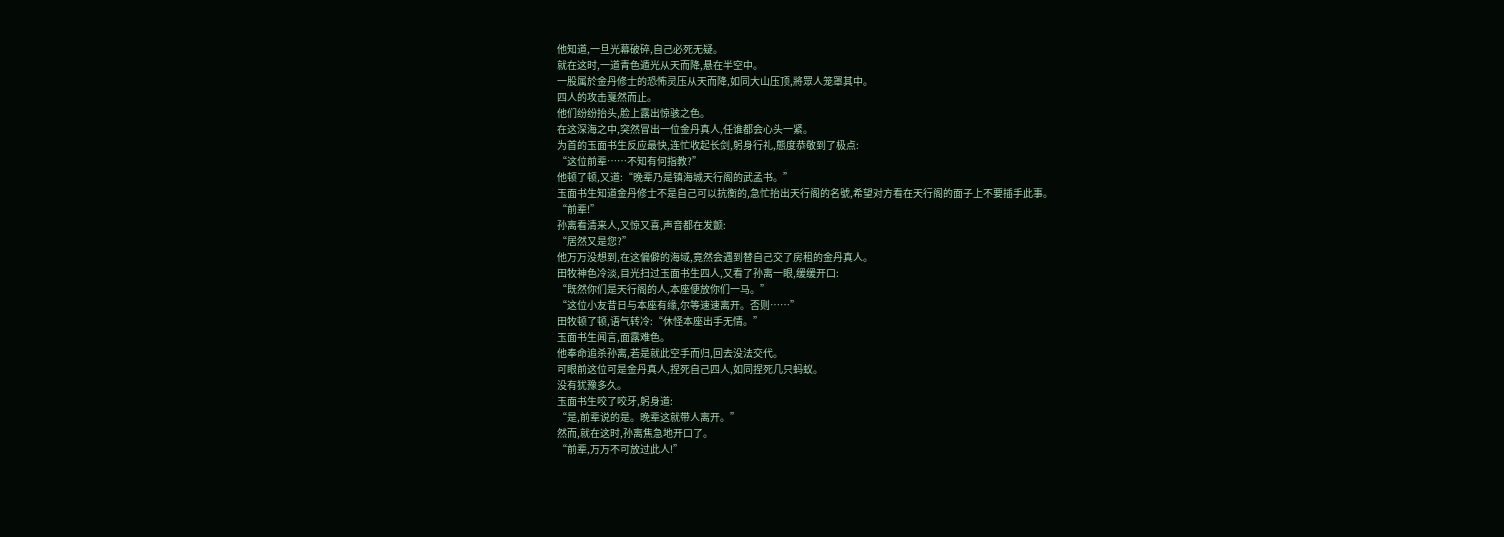他知道,一旦光幕破碎,自己必死无疑。
就在这时,一道青色遁光从天而降,悬在半空中。
一股属於金丹修士的恐怖灵压从天而降,如同大山压顶,將眾人笼罩其中。
四人的攻击戛然而止。
他们纷纷抬头,脸上露出惊骇之色。
在这深海之中,突然冒出一位金丹真人,任谁都会心头一紧。
为首的玉面书生反应最快,连忙收起长剑,躬身行礼,態度恭敬到了极点:
“这位前辈……不知有何指教?”
他顿了顿,又道:“晚辈乃是镇海城天行阁的武孟书。”
玉面书生知道金丹修士不是自己可以抗衡的,急忙抬出天行阁的名號,希望对方看在天行阁的面子上不要插手此事。
“前辈!”
孙离看清来人,又惊又喜,声音都在发颤:
“居然又是您?”
他万万没想到,在这偏僻的海域,竟然会遇到替自己交了房租的金丹真人。
田牧神色冷淡,目光扫过玉面书生四人,又看了孙离一眼,缓缓开口:
“既然你们是天行阁的人,本座便放你们一马。”
“这位小友昔日与本座有缘,尔等速速离开。否则……”
田牧顿了顿,语气转冷:“休怪本座出手无情。”
玉面书生闻言,面露难色。
他奉命追杀孙离,若是就此空手而归,回去没法交代。
可眼前这位可是金丹真人,捏死自己四人,如同捏死几只蚂蚁。
没有犹豫多久。
玉面书生咬了咬牙,躬身道:
“是,前辈说的是。晚辈这就带人离开。”
然而,就在这时,孙离焦急地开口了。
“前辈,万万不可放过此人!”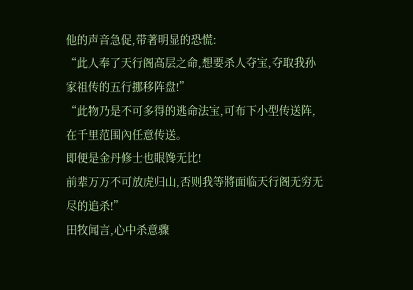他的声音急促,带著明显的恐慌:
“此人奉了天行阁高层之命,想要杀人夺宝,夺取我孙家祖传的五行挪移阵盘!”
“此物乃是不可多得的逃命法宝,可布下小型传送阵,在千里范围內任意传送。
即便是金丹修士也眼馋无比!
前辈万万不可放虎归山,否则我等將面临天行阁无穷无尽的追杀!”
田牧闻言,心中杀意骤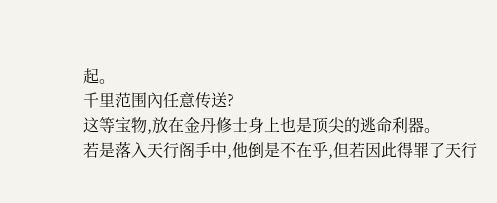起。
千里范围內任意传送?
这等宝物,放在金丹修士身上也是顶尖的逃命利器。
若是落入天行阁手中,他倒是不在乎,但若因此得罪了天行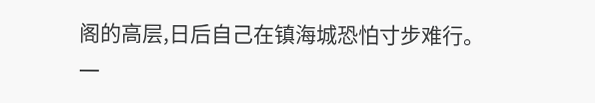阁的高层,日后自己在镇海城恐怕寸步难行。
一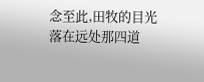念至此,田牧的目光落在远处那四道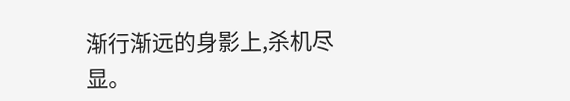渐行渐远的身影上,杀机尽显。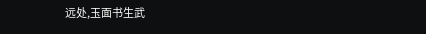远处,玉面书生武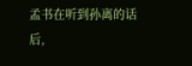孟书在听到孙离的话后,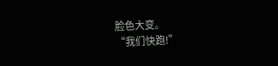脸色大变。
“我们快跑!”